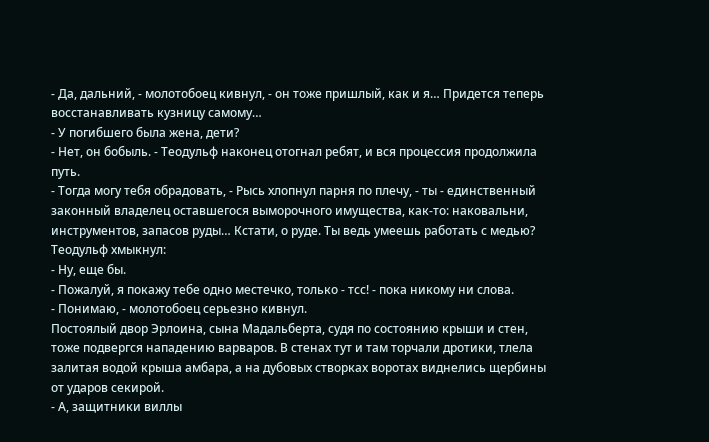- Да, дальний, - молотобоец кивнул, - он тоже пришлый, как и я… Придется теперь восстанавливать кузницу самому…
- У погибшего была жена, дети?
- Нет, он бобыль. - Теодульф наконец отогнал ребят, и вся процессия продолжила путь.
- Тогда могу тебя обрадовать, - Рысь хлопнул парня по плечу, - ты - единственный законный владелец оставшегося выморочного имущества, как-то: наковальни, инструментов, запасов руды… Кстати, о руде. Ты ведь умеешь работать с медью?
Теодульф хмыкнул:
- Ну, еще бы.
- Пожалуй, я покажу тебе одно местечко, только - тсс! - пока никому ни слова.
- Понимаю, - молотобоец серьезно кивнул.
Постоялый двор Эрлоина, сына Мадальберта, судя по состоянию крыши и стен, тоже подвергся нападению варваров. В стенах тут и там торчали дротики, тлела залитая водой крыша амбара, а на дубовых створках воротах виднелись щербины от ударов секирой.
- А, защитники виллы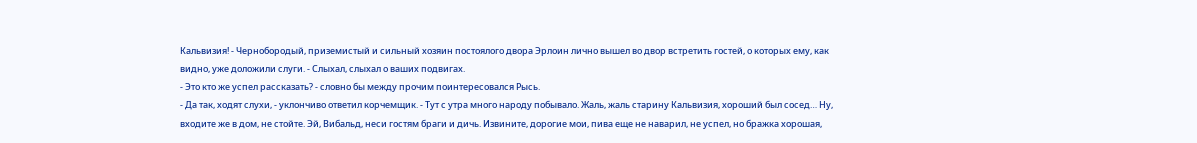Кальвизия! - Чернобородый, приземистый и сильный хозяин постоялого двора Эрлоин лично вышел во двор встретить гостей, о которых ему, как видно, уже доложили слуги. - Слыхал, слыхал о ваших подвигах.
- Это кто же успел рассказать? - словно бы между прочим поинтересовался Рысь.
- Да так, ходят слухи, - уклончиво ответил корчемщик. - Тут с утра много народу побывало. Жаль, жаль старину Кальвизия, хороший был сосед… Ну, входите же в дом, не стойте. Эй, Вибальд, неси гостям браги и дичь. Извините, дорогие мои, пива еще не наварил, не успел, но бражка хорошая,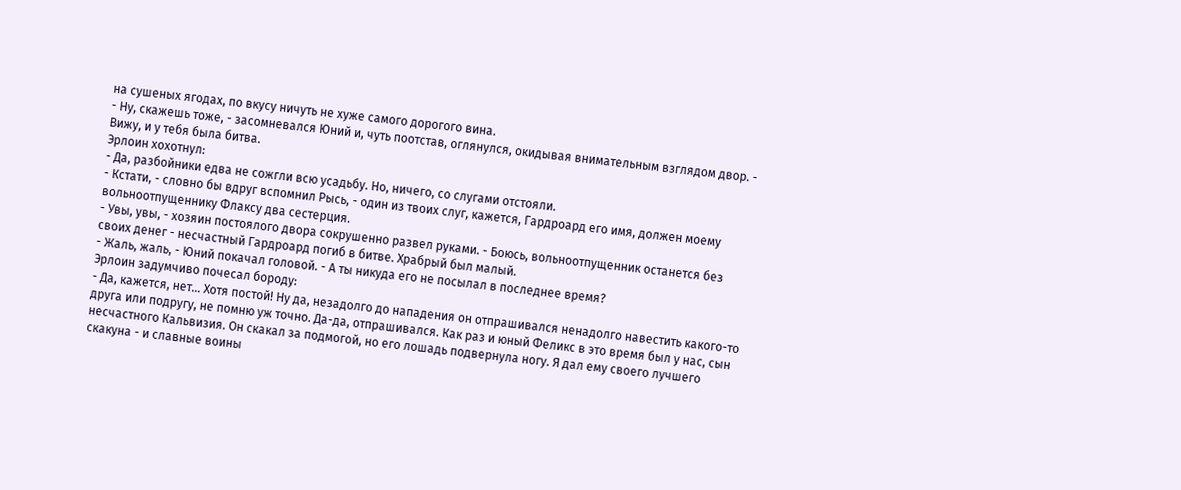на сушеных ягодах, по вкусу ничуть не хуже самого дорогого вина.
- Ну, скажешь тоже, - засомневался Юний и, чуть поотстав, оглянулся, окидывая внимательным взглядом двор. - Вижу, и у тебя была битва.
Эрлоин хохотнул:
- Да, разбойники едва не сожгли всю усадьбу. Но, ничего, со слугами отстояли.
- Кстати, - словно бы вдруг вспомнил Рысь, - один из твоих слуг, кажется, Гардроард его имя, должен моему вольноотпущеннику Флаксу два сестерция.
- Увы, увы, - хозяин постоялого двора сокрушенно развел руками. - Боюсь, вольноотпущенник останется без своих денег - несчастный Гардроард погиб в битве. Храбрый был малый.
- Жаль, жаль, - Юний покачал головой. - А ты никуда его не посылал в последнее время?
Эрлоин задумчиво почесал бороду:
- Да, кажется, нет… Хотя постой! Ну да, незадолго до нападения он отпрашивался ненадолго навестить какого-то друга или подругу, не помню уж точно. Да-да, отпрашивался. Как раз и юный Феликс в это время был у нас, сын несчастного Кальвизия. Он скакал за подмогой, но его лошадь подвернула ногу. Я дал ему своего лучшего скакуна - и славные воины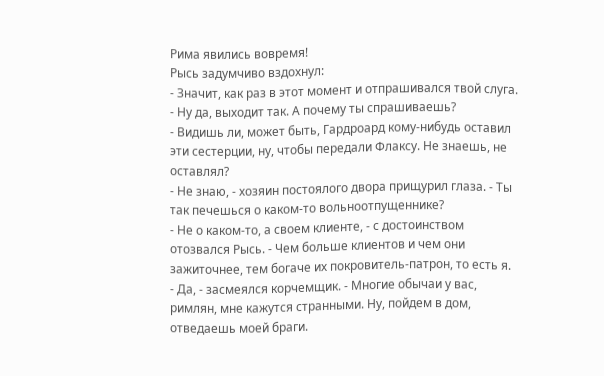Рима явились вовремя!
Рысь задумчиво вздохнул:
- Значит, как раз в этот момент и отпрашивался твой слуга.
- Ну да, выходит так. А почему ты спрашиваешь?
- Видишь ли, может быть, Гардроард кому-нибудь оставил эти сестерции, ну, чтобы передали Флаксу. Не знаешь, не оставлял?
- Не знаю, - хозяин постоялого двора прищурил глаза. - Ты так печешься о каком-то вольноотпущеннике?
- Не о каком-то, а своем клиенте, - с достоинством отозвался Рысь. - Чем больше клиентов и чем они зажиточнее, тем богаче их покровитель-патрон, то есть я.
- Да, - засмеялся корчемщик. - Многие обычаи у вас, римлян, мне кажутся странными. Ну, пойдем в дом, отведаешь моей браги.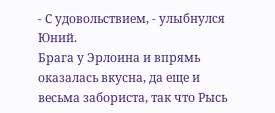- С удовольствием, - улыбнулся Юний.
Брага у Эрлоина и впрямь оказалась вкусна, да еще и весьма забориста, так что Рысь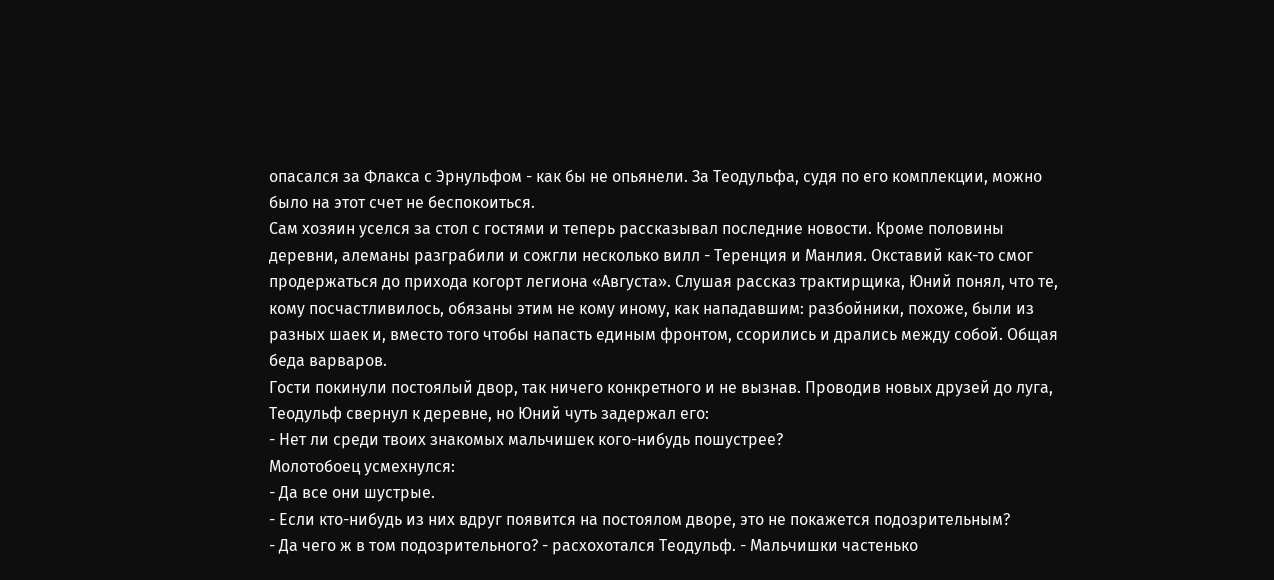опасался за Флакса с Эрнульфом - как бы не опьянели. За Теодульфа, судя по его комплекции, можно было на этот счет не беспокоиться.
Сам хозяин уселся за стол с гостями и теперь рассказывал последние новости. Кроме половины деревни, алеманы разграбили и сожгли несколько вилл - Теренция и Манлия. Окставий как-то смог продержаться до прихода когорт легиона «Августа». Слушая рассказ трактирщика, Юний понял, что те, кому посчастливилось, обязаны этим не кому иному, как нападавшим: разбойники, похоже, были из разных шаек и, вместо того чтобы напасть единым фронтом, ссорились и дрались между собой. Общая беда варваров.
Гости покинули постоялый двор, так ничего конкретного и не вызнав. Проводив новых друзей до луга, Теодульф свернул к деревне, но Юний чуть задержал его:
- Нет ли среди твоих знакомых мальчишек кого-нибудь пошустрее?
Молотобоец усмехнулся:
- Да все они шустрые.
- Если кто-нибудь из них вдруг появится на постоялом дворе, это не покажется подозрительным?
- Да чего ж в том подозрительного? - расхохотался Теодульф. - Мальчишки частенько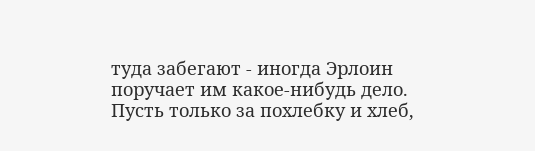туда забегают - иногда Эрлоин поручает им какое-нибудь дело. Пусть только за похлебку и хлеб,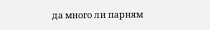да много ли парням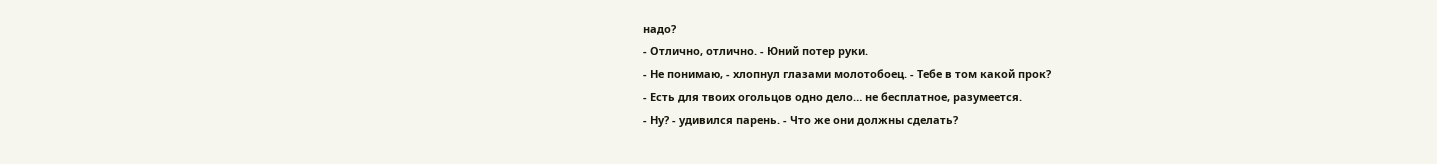надо?
- Отлично, отлично. - Юний потер руки.
- Не понимаю, - хлопнул глазами молотобоец. - Тебе в том какой прок?
- Есть для твоих огольцов одно дело… не бесплатное, разумеется.
- Ну? - удивился парень. - Что же они должны сделать?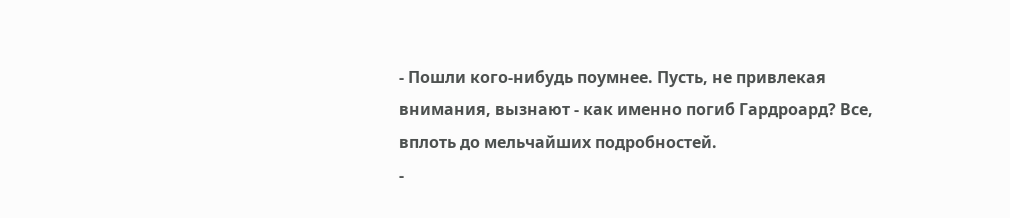- Пошли кого-нибудь поумнее. Пусть, не привлекая внимания, вызнают - как именно погиб Гардроард? Все, вплоть до мельчайших подробностей.
-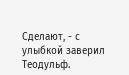Сделают, - с улыбкой заверил Теодульф.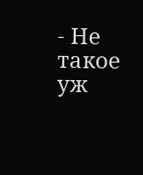- Не такое уж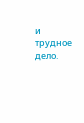и трудное дело.